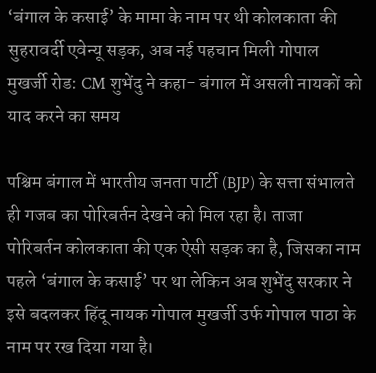‘बंगाल के कसाई’ के मामा के नाम पर थी कोलकाता की सुहरावर्दी एवेन्यू सड़क, अब नई पहचान मिली गोपाल मुखर्जी रोड: CM शुभेंदु ने कहा- बंगाल में असली नायकों को याद करने का समय

पश्चिम बंगाल में भारतीय जनता पार्टी (BJP) के सत्ता संभालते ही गजब का पोरिबर्तन देखने को मिल रहा है। ताजा पोरिबर्तन कोलकाता की एक ऐसी सड़क का है, जिसका नाम पहले ‘बंगाल के कसाई’ पर था लेकिन अब शुभेंदु सरकार ने इसे बदलकर हिंदू नायक गोपाल मुखर्जी उर्फ गोपाल पाठा के नाम पर रख दिया गया है।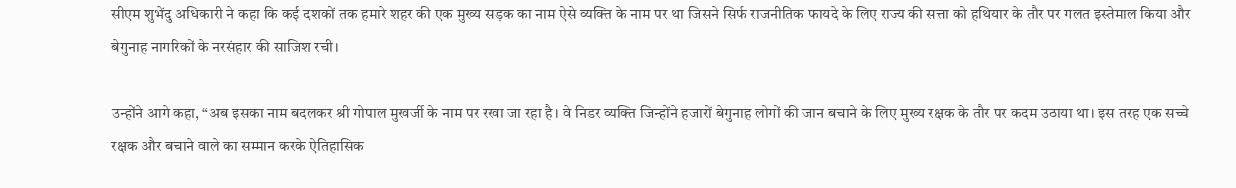सीएम शुभेंदु अधिकारी ने कहा कि कई दशकों तक हमारे शहर की एक मुख्य सड़क का नाम ऐसे व्यक्ति के नाम पर था जिसने सिर्फ राजनीतिक फायदे के लिए राज्य की सत्ता को हथियार के तौर पर गलत इस्तेमाल किया और बेगुनाह नागरिकों के नरसंहार की साजिश रची।

उन्होंने आगे कहा, “अब इसका नाम बदलकर श्री गोपाल मुखर्जी के नाम पर रखा जा रहा है। वे निडर व्यक्ति जिन्होंने हजारों बेगुनाह लोगों की जान बचाने के लिए मुख्य रक्षक के तौर पर कदम उठाया था। इस तरह एक सच्चे रक्षक और बचाने वाले का सम्मान करके ऐतिहासिक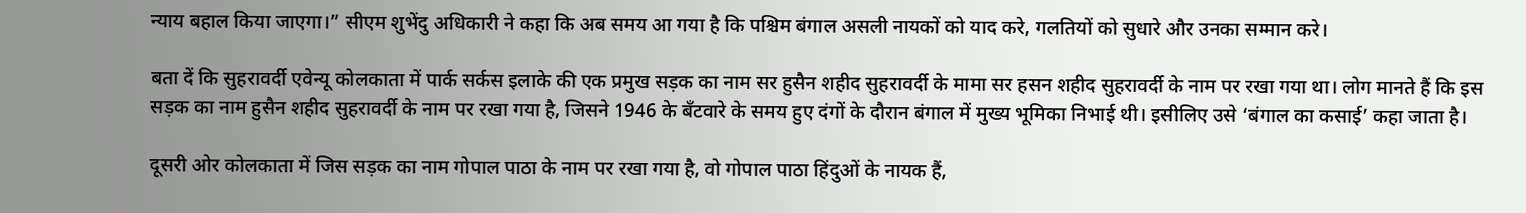न्याय बहाल किया जाएगा।” सीएम शुभेंदु अधिकारी ने कहा कि अब समय आ गया है कि पश्चिम बंगाल असली नायकों को याद करे, गलतियों को सुधारे और उनका सम्मान करे।

बता दें कि सुहरावर्दी एवेन्यू कोलकाता में पार्क सर्कस इलाके की एक प्रमुख सड़क का नाम सर हुसैन शहीद सुहरावर्दी के मामा सर हसन शहीद सुहरावर्दी के नाम पर रखा गया था। लोग मानते हैं कि इस सड़क का नाम हुसैन शहीद सुहरावर्दी के नाम पर रखा गया है, जिसने 1946 के बँटवारे के समय हुए दंगों के दौरान बंगाल में मुख्य भूमिका निभाई थी। इसीलिए उसे ‘बंगाल का कसाई’ कहा जाता है।

दूसरी ओर कोलकाता में जिस सड़क का नाम गोपाल पाठा के नाम पर रखा गया है, वो गोपाल पाठा हिंदुओं के नायक हैं,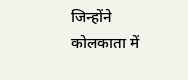जिन्होंने कोलकाता में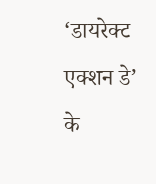‘डायरेक्ट एक्शन डे’ के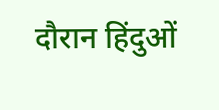दौरान हिंदुओं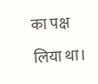का पक्ष लिया था।